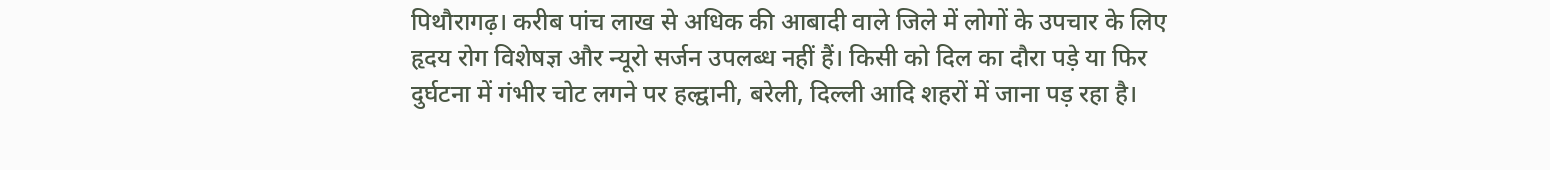पिथौरागढ़। करीब पांच लाख से अधिक की आबादी वाले जिले में लोगों के उपचार के लिए हृदय रोग विशेषज्ञ और न्यूरो सर्जन उपलब्ध नहीं हैं। किसी को दिल का दौरा पड़े या फिर दुर्घटना में गंभीर चोट लगने पर हल्द्वानी, बरेली, दिल्ली आदि शहरों में जाना पड़ रहा है।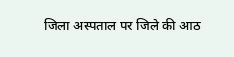जिला अस्पताल पर जिले की आठ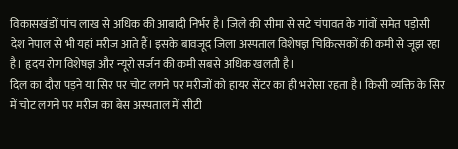विकासखंडों पांच लाख से अधिक की आबादी निर्भर है। जिले की सीमा से सटे चंपावत के गांवों समेत पड़ोसी देश नेपाल से भी यहां मरीज आते हैं। इसके बावजूद जिला अस्पताल विशेषज्ञ चिकित्सकों की कमी से जूझ रहा है। हृदय रोग विशेषज्ञ और न्यूरो सर्जन की कमी सबसे अधिक खलती है।
दिल का दौरा पड़ने या सिर पर चोट लगने पर मरीजों को हायर सेंटर का ही भरोसा रहता है। किसी व्यक्ति के सिर में चोट लगने पर मरीज का बेस अस्पताल में सीटी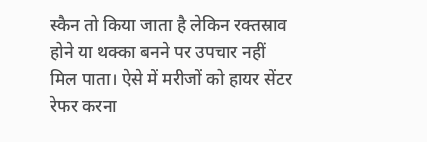स्कैन तो किया जाता है लेकिन रक्तस्राव होने या थक्का बनने पर उपचार नहीं मिल पाता। ऐसे में मरीजों को हायर सेंटर रेफर करना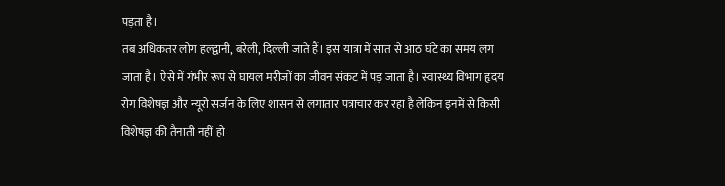पड़ता है।
तब अधिकतर लोग हल्द्वानी, बरेली, दिल्ली जाते हैं। इस यात्रा में सात से आठ घंटे का समय लग जाता है। ऐसे में गंभीर रूप से घायल मरीजों का जीवन संकट में पड़ जाता है। स्वास्थ्य विभाग हृदय रोग विशेषज्ञ और न्यूरो सर्जन के लिए शासन से लगातार पत्राचार कर रहा है लेकिन इनमें से किसी विशेषज्ञ की तैनाती नहीं हो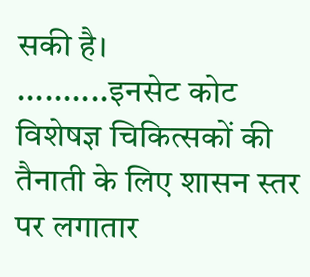सकी है।
..........इनसेट कोट
विशेषज्ञ चिकित्सकों की तैनाती के लिए शासन स्तर पर लगातार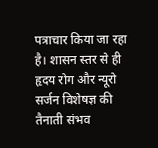पत्राचार किया जा रहा है। शासन स्तर से ही हृदय रोग और न्यूरो सर्जन विशेषज्ञ की तैनाती संभव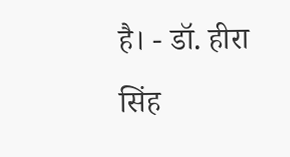है। - डॉ. हीरा सिंह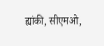ह्यांकी, सीएमओ,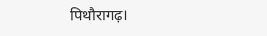पिथौरागढ़।